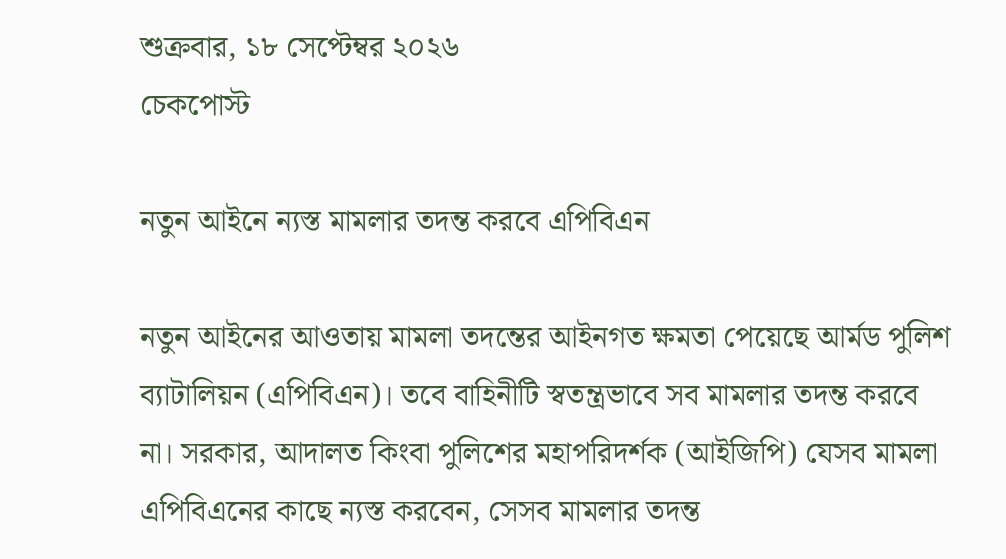শুক্রবার, ১৮ সেপ্টেম্বর ২০২৬
চেকপোস্ট

নতুন আইনে ন্যস্ত মামলার তদন্ত করবে এপিবিএন

নতুন আইনের আওতায় মামলা তদন্তের আইনগত ক্ষমতা পেয়েছে আর্মড পুলিশ ব্যাটালিয়ন (এপিবিএন)। তবে বাহিনীটি স্বতন্ত্রভাবে সব মামলার তদন্ত করবে না। সরকার, আদালত কিংবা পুলিশের মহাপরিদর্শক (আইজিপি) যেসব মামলা এপিবিএনের কাছে ন্যস্ত করবেন, সেসব মামলার তদন্ত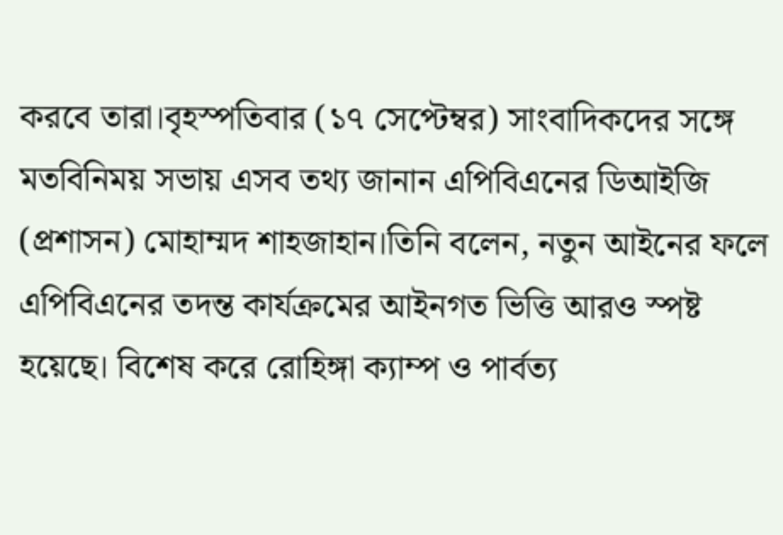করবে তারা।বৃহস্পতিবার (১৭ সেপ্টেম্বর) সাংবাদিকদের সঙ্গে মতবিনিময় সভায় এসব তথ্য জানান এপিবিএনের ডিআইজি (প্রশাসন) মোহাম্মদ শাহজাহান।তিনি বলেন, নতুন আইনের ফলে এপিবিএনের তদন্ত কার্যক্রমের আইনগত ভিত্তি আরও স্পষ্ট হয়েছে। বিশেষ করে রোহিঙ্গা ক্যাম্প ও পার্বত্য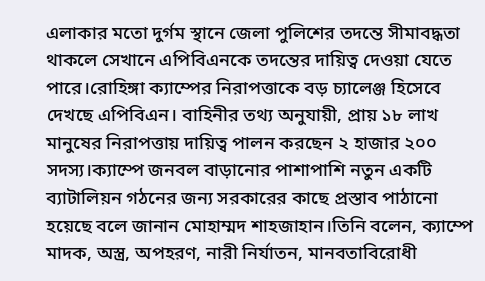এলাকার মতো দুর্গম স্থানে জেলা পুলিশের তদন্তে সীমাবদ্ধতা থাকলে সেখানে এপিবিএনকে তদন্তের দায়িত্ব দেওয়া যেতে পারে।রোহিঙ্গা ক্যাম্পের নিরাপত্তাকে বড় চ্যালেঞ্জ হিসেবে দেখছে এপিবিএন। বাহিনীর তথ্য অনুযায়ী, প্রায় ১৮ লাখ মানুষের নিরাপত্তায় দায়িত্ব পালন করছেন ২ হাজার ২০০ সদস্য।ক্যাম্পে জনবল বাড়ানোর পাশাপাশি নতুন একটি ব্যাটালিয়ন গঠনের জন্য সরকারের কাছে প্রস্তাব পাঠানো হয়েছে বলে জানান মোহাম্মদ শাহজাহান।তিনি বলেন, ক্যাম্পে মাদক, অস্ত্র, অপহরণ, নারী নির্যাতন, মানবতাবিরোধী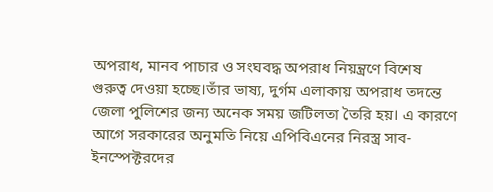অপরাধ, মানব পাচার ও সংঘবদ্ধ অপরাধ নিয়ন্ত্রণে বিশেষ গুরুত্ব দেওয়া হচ্ছে।তাঁর ভাষ্য, দুর্গম এলাকায় অপরাধ তদন্তে জেলা পুলিশের জন্য অনেক সময় জটিলতা তৈরি হয়। এ কারণে আগে সরকারের অনুমতি নিয়ে এপিবিএনের নিরস্ত্র সাব-ইনস্পেক্টরদের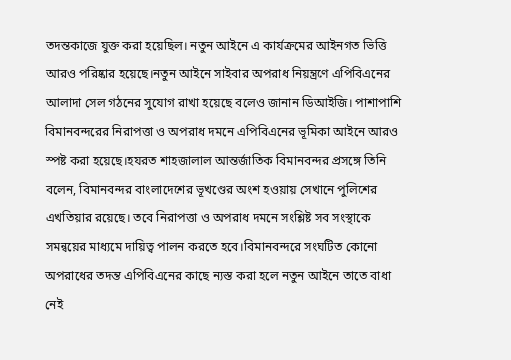তদন্তকাজে যুক্ত করা হয়েছিল। নতুন আইনে এ কার্যক্রমের আইনগত ভিত্তি আরও পরিষ্কার হয়েছে।নতুন আইনে সাইবার অপরাধ নিয়ন্ত্রণে এপিবিএনের আলাদা সেল গঠনের সুযোগ রাখা হয়েছে বলেও জানান ডিআইজি। পাশাপাশি বিমানবন্দরের নিরাপত্তা ও অপরাধ দমনে এপিবিএনের ভূমিকা আইনে আরও স্পষ্ট করা হয়েছে।হযরত শাহজালাল আন্তর্জাতিক বিমানবন্দর প্রসঙ্গে তিনি বলেন, বিমানবন্দর বাংলাদেশের ভূখণ্ডের অংশ হওয়ায় সেখানে পুলিশের এখতিয়ার রয়েছে। তবে নিরাপত্তা ও অপরাধ দমনে সংশ্লিষ্ট সব সংস্থাকে সমন্বয়ের মাধ্যমে দায়িত্ব পালন করতে হবে।বিমানবন্দরে সংঘটিত কোনো অপরাধের তদন্ত এপিবিএনের কাছে ন্যস্ত করা হলে নতুন আইনে তাতে বাধা নেই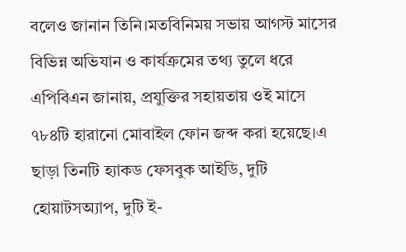বলেও জানান তিনি।মতবিনিময় সভায় আগস্ট মাসের বিভিন্ন অভিযান ও কার্যক্রমের তথ্য তুলে ধরে এপিবিএন জানায়, প্রযুক্তির সহায়তায় ওই মাসে ৭৮৪টি হারানো মোবাইল ফোন জব্দ করা হয়েছে।এ ছাড়া তিনটি হ্যাকড ফেসবুক আইডি, দুটি হোয়াটসঅ্যাপ, দুটি ই-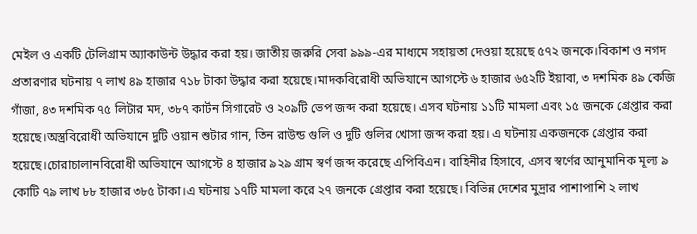মেইল ও একটি টেলিগ্রাম অ্যাকাউন্ট উদ্ধার করা হয়। জাতীয় জরুরি সেবা ৯৯৯-এর মাধ্যমে সহায়তা দেওয়া হয়েছে ৫৭২ জনকে।বিকাশ ও নগদ প্রতারণার ঘটনায় ৭ লাখ ৪৯ হাজার ৭১৮ টাকা উদ্ধার করা হয়েছে।মাদকবিরোধী অভিযানে আগস্টে ৬ হাজার ৬৫২টি ইয়াবা, ৩ দশমিক ৪৯ কেজি গাঁজা, ৪৩ দশমিক ৭৫ লিটার মদ, ৩৮৭ কার্টন সিগারেট ও ২০৯টি ভেপ জব্দ করা হয়েছে। এসব ঘটনায় ১১টি মামলা এবং ১৫ জনকে গ্রেপ্তার করা হয়েছে।অস্ত্রবিরোধী অভিযানে দুটি ওয়ান শুটার গান, তিন রাউন্ড গুলি ও দুটি গুলির খোসা জব্দ করা হয়। এ ঘটনায় একজনকে গ্রেপ্তার করা হয়েছে।চোরাচালানবিরোধী অভিযানে আগস্টে ৪ হাজার ৯২৯ গ্রাম স্বর্ণ জব্দ করেছে এপিবিএন। বাহিনীর হিসাবে, এসব স্বর্ণের আনুমানিক মূল্য ৯ কোটি ৭৯ লাখ ৮৮ হাজার ৩৮৫ টাকা।এ ঘটনায় ১৭টি মামলা করে ২৭ জনকে গ্রেপ্তার করা হয়েছে। বিভিন্ন দেশের মুদ্রার পাশাপাশি ২ লাখ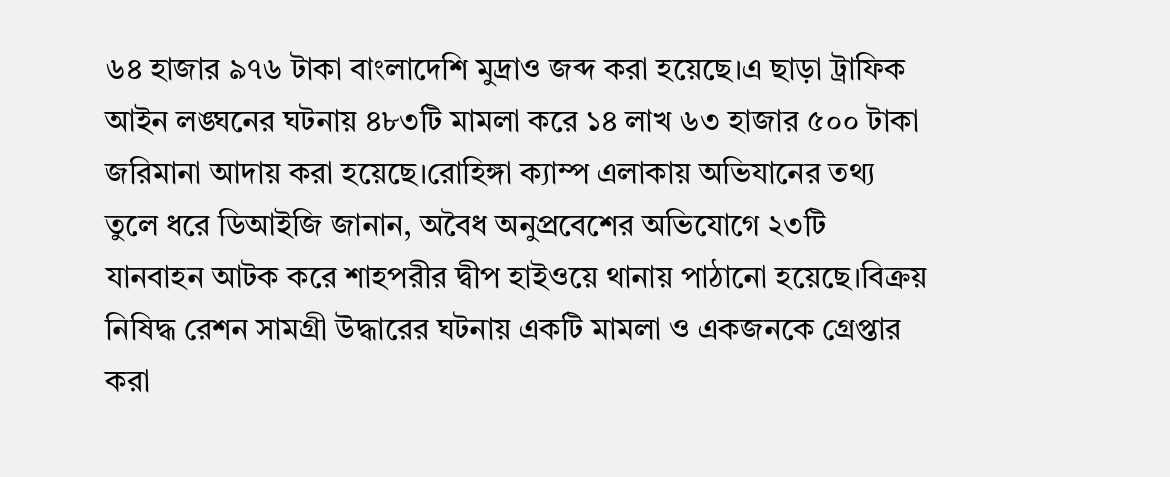৬৪ হাজার ৯৭৬ টাকা বাংলাদেশি মুদ্রাও জব্দ করা হয়েছে।এ ছাড়া ট্রাফিক আইন লঙ্ঘনের ঘটনায় ৪৮৩টি মামলা করে ১৪ লাখ ৬৩ হাজার ৫০০ টাকা জরিমানা আদায় করা হয়েছে।রোহিঙ্গা ক্যাম্প এলাকায় অভিযানের তথ্য তুলে ধরে ডিআইজি জানান, অবৈধ অনুপ্রবেশের অভিযোগে ২৩টি যানবাহন আটক করে শাহপরীর দ্বীপ হাইওয়ে থানায় পাঠানো হয়েছে।বিক্রয় নিষিদ্ধ রেশন সামগ্রী উদ্ধারের ঘটনায় একটি মামলা ও একজনকে গ্রেপ্তার করা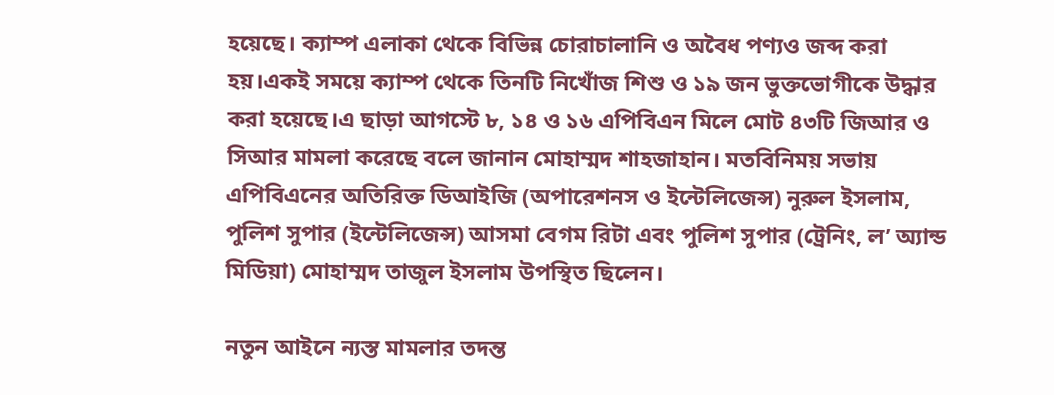হয়েছে। ক্যাম্প এলাকা থেকে বিভিন্ন চোরাচালানি ও অবৈধ পণ্যও জব্দ করা হয়।একই সময়ে ক্যাম্প থেকে তিনটি নিখোঁজ শিশু ও ১৯ জন ভুক্তভোগীকে উদ্ধার করা হয়েছে।এ ছাড়া আগস্টে ৮, ১৪ ও ১৬ এপিবিএন মিলে মোট ৪৩টি জিআর ও সিআর মামলা করেছে বলে জানান মোহাম্মদ শাহজাহান। মতবিনিময় সভায় এপিবিএনের অতিরিক্ত ডিআইজি (অপারেশনস ও ইন্টেলিজেন্স) নুরুল ইসলাম, পুলিশ সুপার (ইন্টেলিজেন্স) আসমা বেগম রিটা এবং পুলিশ সুপার (ট্রেনিং, ল’ অ্যান্ড মিডিয়া) মোহাম্মদ তাজুল ইসলাম উপস্থিত ছিলেন।

নতুন আইনে ন্যস্ত মামলার তদন্ত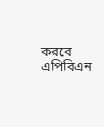করবে এপিবিএন